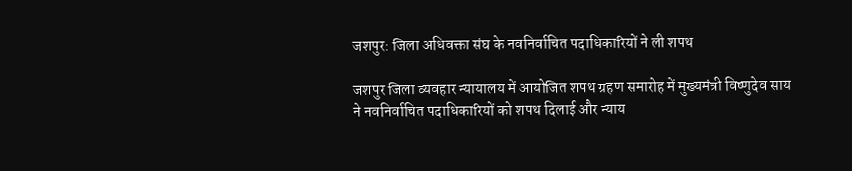जशपुर: जिला अधिवक्ता संघ के नवनिर्वाचित पदाधिकारियों ने ली शपथ

जशपुर जिला व्यवहार न्यायालय में आयोजित शपथ ग्रहण समारोह में मुख्यमंत्री विष्णुदेव साय ने नवनिर्वाचित पदाधिकारियों को शपथ दिलाई और न्याय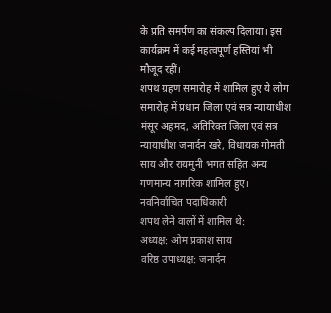के प्रति समर्पण का संकल्प दिलाया। इस कार्यक्रम में कई महत्वपूर्ण हस्तियां भी मौजूद रहीं।
शपथ ग्रहण समारोह में शामिल हुए ये लोग
समारोह में प्रधान जिला एवं सत्र न्यायाधीश मंसूर अहमद, अतिरिक्त जिला एवं सत्र न्यायाधीश जनार्दन खरे, विधायक गोमती साय और रायमुनी भगत सहित अन्य गणमान्य नागरिक शामिल हुए।
नवनिर्वाचित पदाधिकारी
शपथ लेने वालों में शामिल थे:
अध्यक्ष: ओम प्रकाश साय
वरिष्ठ उपाध्यक्ष: जनार्दन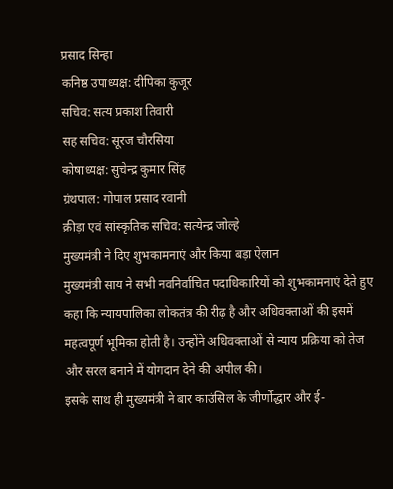प्रसाद सिन्हा
कनिष्ठ उपाध्यक्ष: दीपिका कुजूर
सचिव: सत्य प्रकाश तिवारी
सह सचिव: सूरज चौरसिया
कोषाध्यक्ष: सुचेन्द्र कुमार सिंह
ग्रंथपाल: गोपाल प्रसाद रवानी
क्रीड़ा एवं सांस्कृतिक सचिव: सत्येन्द्र जोल्हे
मुख्यमंत्री ने दिए शुभकामनाएं और किया बड़ा ऐलान
मुख्यमंत्री साय ने सभी नवनिर्वाचित पदाधिकारियों को शुभकामनाएं देते हुए कहा कि न्यायपालिका लोकतंत्र की रीढ़ है और अधिवक्ताओं की इसमें महत्वपूर्ण भूमिका होती है। उन्होंने अधिवक्ताओं से न्याय प्रक्रिया को तेज और सरल बनाने में योगदान देने की अपील की।
इसके साथ ही मुख्यमंत्री ने बार काउंसिल के जीर्णोद्धार और ई-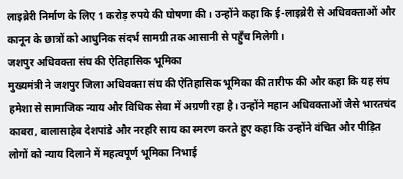लाइब्रेरी निर्माण के लिए 1 करोड़ रुपये की घोषणा की। उन्होंने कहा कि ई-लाइब्रेरी से अधिवक्ताओं और कानून के छात्रों को आधुनिक संदर्भ सामग्री तक आसानी से पहुँच मिलेगी।
जशपुर अधिवक्ता संघ की ऐतिहासिक भूमिका
मुख्यमंत्री ने जशपुर जिला अधिवक्ता संघ की ऐतिहासिक भूमिका की तारीफ की और कहा कि यह संघ हमेशा से सामाजिक न्याय और विधिक सेवा में अग्रणी रहा है। उन्होंने महान अधिवक्ताओं जैसे भारतचंद काबरा, बालासाहेब देशपांडे और नरहरि साय का स्मरण करते हुए कहा कि उन्होंने वंचित और पीड़ित लोगों को न्याय दिलाने में महत्वपूर्ण भूमिका निभाई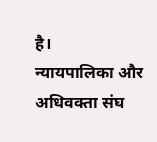है।
न्यायपालिका और अधिवक्ता संघ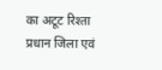का अटूट रिश्ता
प्रधान जिला एवं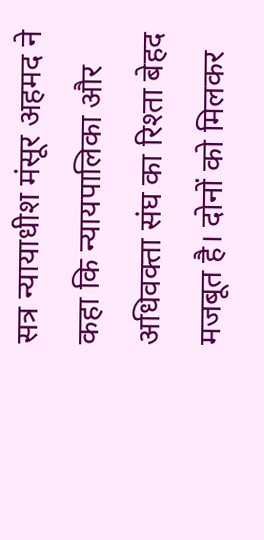सत्र न्यायाधीश मंसूर अहमद ने कहा कि न्यायपालिका और अधिवक्ता संघ का रिश्ता बेहद मजबूत है। दोनों को मिलकर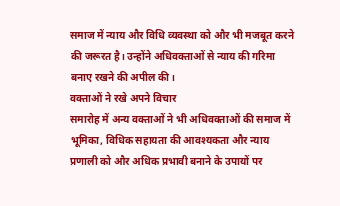समाज में न्याय और विधि व्यवस्था को और भी मजबूत करने की जरूरत है। उन्होंने अधिवक्ताओं से न्याय की गरिमा बनाए रखने की अपील की।
वक्ताओं ने रखे अपने विचार
समारोह में अन्य वक्ताओं ने भी अधिवक्ताओं की समाज में भूमिका, विधिक सहायता की आवश्यकता और न्याय प्रणाली को और अधिक प्रभावी बनाने के उपायों पर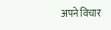अपने विचार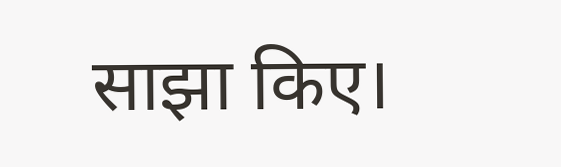साझा किए।